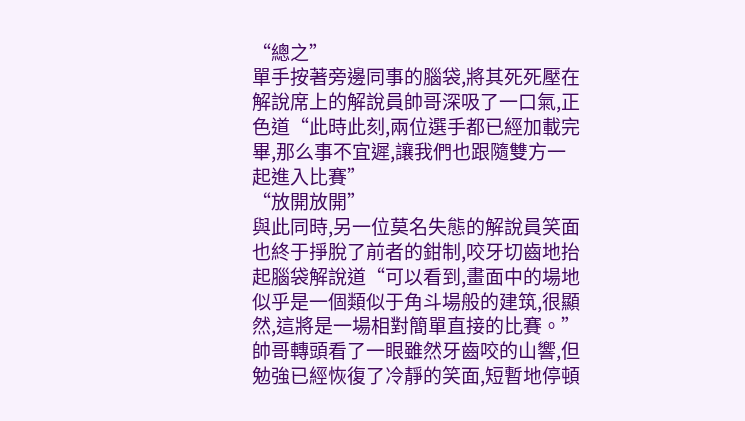“總之”
單手按著旁邊同事的腦袋,將其死死壓在解說席上的解說員帥哥深吸了一口氣,正色道“此時此刻,兩位選手都已經加載完畢,那么事不宜遲,讓我們也跟隨雙方一起進入比賽”
“放開放開”
與此同時,另一位莫名失態的解說員笑面也終于掙脫了前者的鉗制,咬牙切齒地抬起腦袋解說道“可以看到,畫面中的場地似乎是一個類似于角斗場般的建筑,很顯然,這將是一場相對簡單直接的比賽。”
帥哥轉頭看了一眼雖然牙齒咬的山響,但勉強已經恢復了冷靜的笑面,短暫地停頓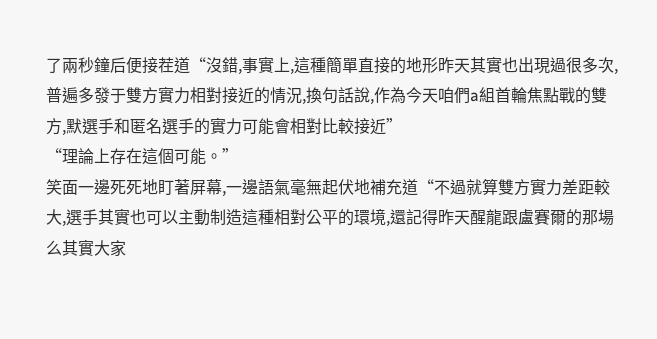了兩秒鐘后便接茬道“沒錯,事實上,這種簡單直接的地形昨天其實也出現過很多次,普遍多發于雙方實力相對接近的情況,換句話說,作為今天咱們a組首輪焦點戰的雙方,默選手和匿名選手的實力可能會相對比較接近”
“理論上存在這個可能。”
笑面一邊死死地盯著屏幕,一邊語氣毫無起伏地補充道“不過就算雙方實力差距較大,選手其實也可以主動制造這種相對公平的環境,還記得昨天醒龍跟盧賽爾的那場么其實大家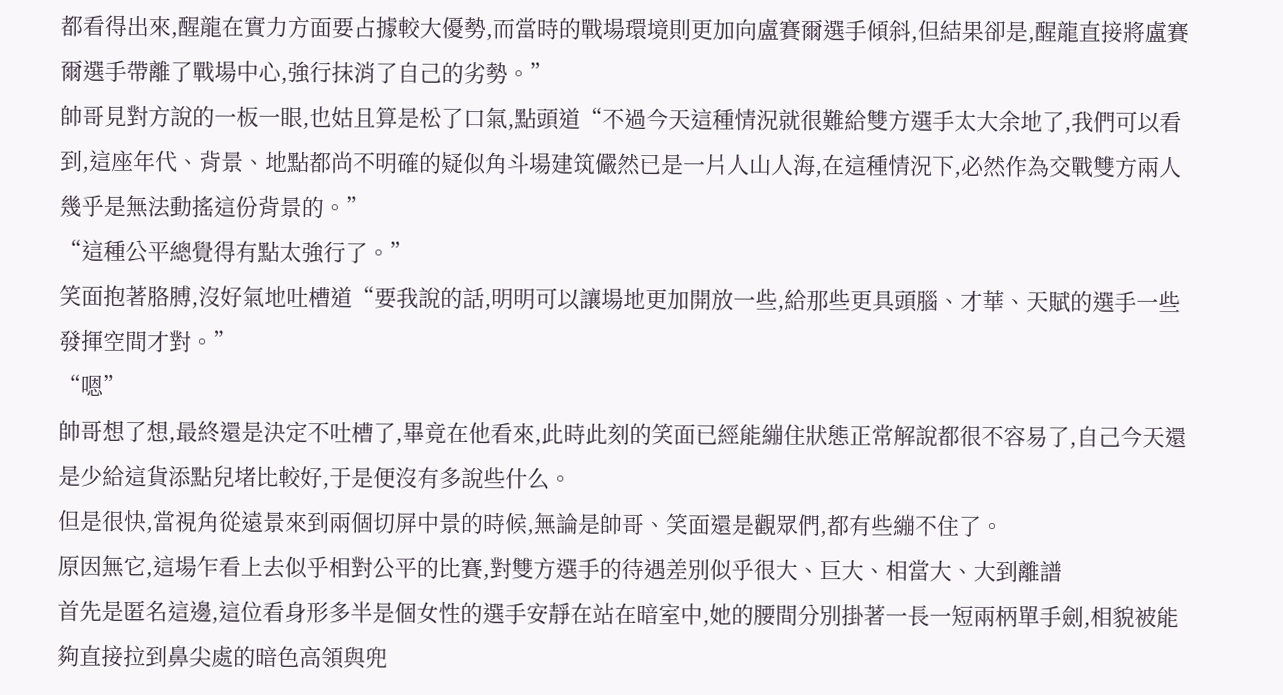都看得出來,醒龍在實力方面要占據較大優勢,而當時的戰場環境則更加向盧賽爾選手傾斜,但結果卻是,醒龍直接將盧賽爾選手帶離了戰場中心,強行抹消了自己的劣勢。”
帥哥見對方說的一板一眼,也姑且算是松了口氣,點頭道“不過今天這種情況就很難給雙方選手太大余地了,我們可以看到,這座年代、背景、地點都尚不明確的疑似角斗場建筑儼然已是一片人山人海,在這種情況下,必然作為交戰雙方兩人幾乎是無法動搖這份背景的。”
“這種公平總覺得有點太強行了。”
笑面抱著胳膊,沒好氣地吐槽道“要我說的話,明明可以讓場地更加開放一些,給那些更具頭腦、才華、天賦的選手一些發揮空間才對。”
“嗯”
帥哥想了想,最終還是決定不吐槽了,畢竟在他看來,此時此刻的笑面已經能繃住狀態正常解說都很不容易了,自己今天還是少給這貨添點兒堵比較好,于是便沒有多說些什么。
但是很快,當視角從遠景來到兩個切屏中景的時候,無論是帥哥、笑面還是觀眾們,都有些繃不住了。
原因無它,這場乍看上去似乎相對公平的比賽,對雙方選手的待遇差別似乎很大、巨大、相當大、大到離譜
首先是匿名這邊,這位看身形多半是個女性的選手安靜在站在暗室中,她的腰間分別掛著一長一短兩柄單手劍,相貌被能夠直接拉到鼻尖處的暗色高領與兜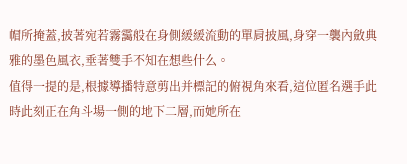帽所掩蓋,披著宛若霧靄般在身側緩緩流動的單肩披風,身穿一襲內斂典雅的墨色風衣,垂著雙手不知在想些什么。
值得一提的是,根據導播特意剪出并標記的俯視角來看,這位匿名選手此時此刻正在角斗場一側的地下二層,而她所在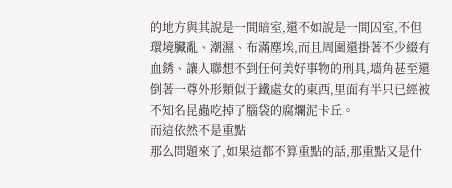的地方與其說是一間暗室,還不如說是一間囚室,不但環境臟亂、潮濕、布滿塵埃,而且周圍還掛著不少綴有血銹、讓人聯想不到任何美好事物的刑具,墻角甚至還倒著一尊外形類似于鐵處女的東西,里面有半只已經被不知名昆蟲吃掉了腦袋的腐爛泥卡丘。
而這依然不是重點
那么問題來了,如果這都不算重點的話,那重點又是什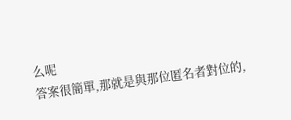么呢
答案很簡單,那就是與那位匿名者對位的,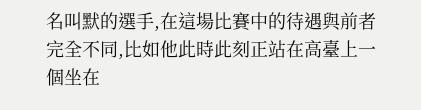名叫默的選手,在這場比賽中的待遇與前者完全不同,比如他此時此刻正站在高臺上一個坐在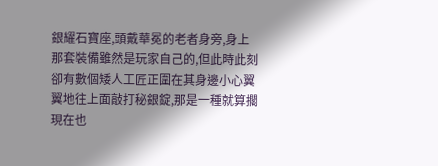銀耀石寶座,頭戴華冕的老者身旁,身上那套裝備雖然是玩家自己的,但此時此刻卻有數個矮人工匠正圍在其身邊小心翼翼地往上面敲打秘銀錠,那是一種就算擱現在也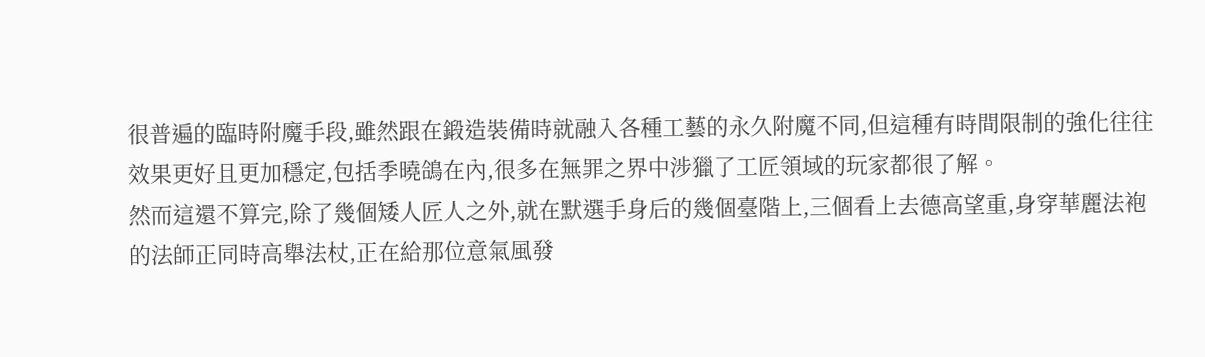很普遍的臨時附魔手段,雖然跟在鍛造裝備時就融入各種工藝的永久附魔不同,但這種有時間限制的強化往往效果更好且更加穩定,包括季曉鴿在內,很多在無罪之界中涉獵了工匠領域的玩家都很了解。
然而這還不算完,除了幾個矮人匠人之外,就在默選手身后的幾個臺階上,三個看上去德高望重,身穿華麗法袍的法師正同時高舉法杖,正在給那位意氣風發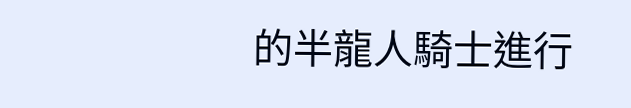的半龍人騎士進行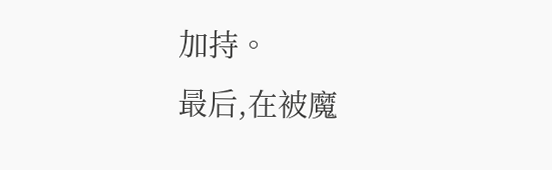加持。
最后,在被魔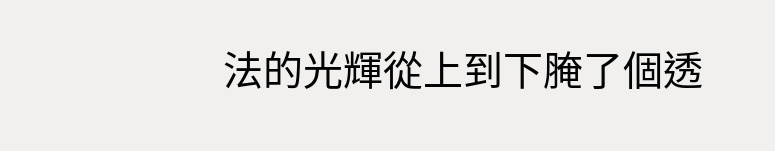法的光輝從上到下腌了個透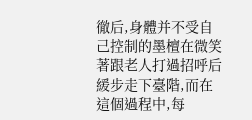徹后,身體并不受自己控制的墨檀在微笑著跟老人打過招呼后緩步走下臺階,而在這個過程中,每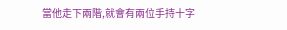當他走下兩階,就會有兩位手持十字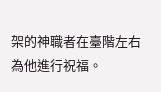架的神職者在臺階左右為他進行祝福。